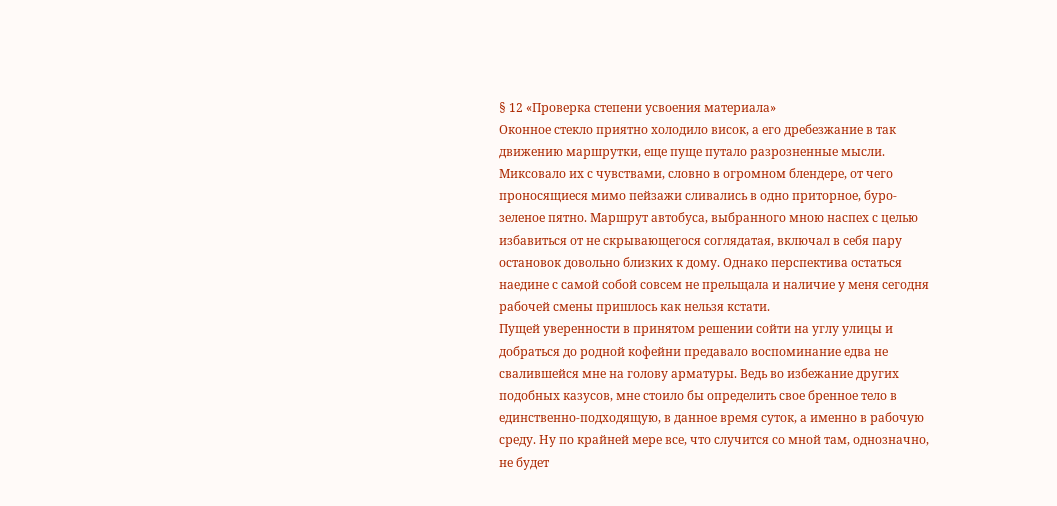§ 12 «Проверка степени усвоения материала»
Оконное стекло приятно холодило висок, а его дребезжание в так движению маршрутки, еще пуще путало разрозненные мысли. Миксовало их с чувствами, словно в огромном блендере, от чего проносящиеся мимо пейзажи сливались в одно приторное, буро-зеленое пятно. Маршрут автобуса, выбранного мною наспех с целью избавиться от не скрывающегося соглядатая, включал в себя пару остановок довольно близких к дому. Однако перспектива остаться наедине с самой собой совсем не прельщала и наличие у меня сегодня рабочей смены пришлось как нельзя кстати.
Пущей уверенности в принятом решении сойти на углу улицы и добраться до родной кофейни предавало воспоминание едва не свалившейся мне на голову арматуры. Ведь во избежание других подобных казусов, мне стоило бы определить свое бренное тело в единственно-подходящую, в данное время суток, а именно в рабочую среду. Ну по крайней мере все, что случится со мной там, однозначно, не будет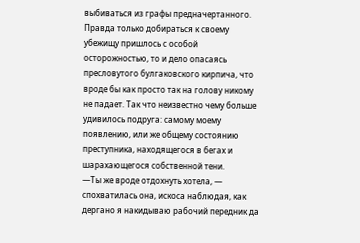выбиваться из графы предначертанного.
Правда только добираться к своему убежищу пришлось с особой осторожностью, то и дело опасаясь пресловутого булгаковского кирпича, что вроде бы как просто так на голову никому не падает. Так что неизвестно чему больше удивилось подруга: самому моему появлению, или же общему состоянию преступника, находящегося в бегах и шарахающегося собственной тени.
—Ты же вроде отдохнуть хотела, — спохватилась она, искоса наблюдая, как дергано я накидываю рабочий передник да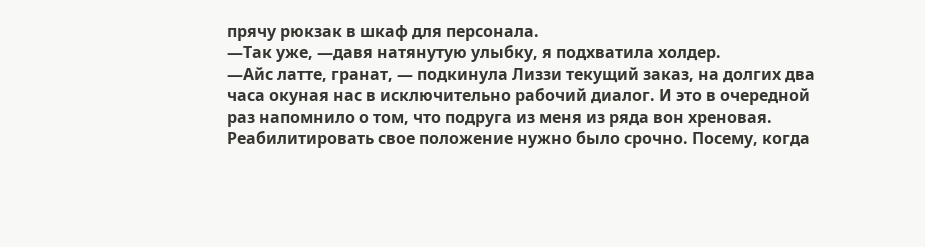прячу рюкзак в шкаф для персонала.
—Так уже, —давя натянутую улыбку, я подхватила холдер.
—Айс латте, гранат, — подкинула Лиззи текущий заказ, на долгих два часа окуная нас в исключительно рабочий диалог. И это в очередной раз напомнило о том, что подруга из меня из ряда вон хреновая.
Реабилитировать свое положение нужно было срочно. Посему, когда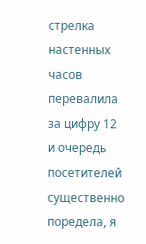стрелка настенных часов перевалила за цифру 12 и очередь посетителей существенно поредела, я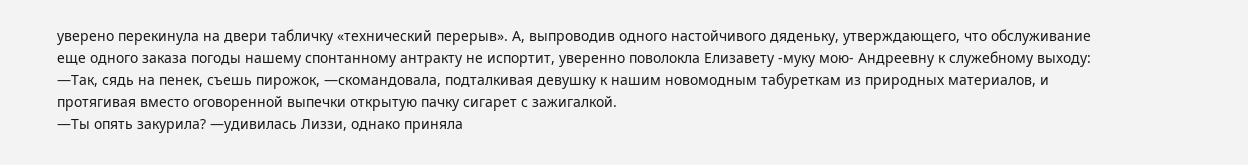уверено перекинула на двери табличку «технический перерыв». А, выпроводив одного настойчивого дяденьку, утверждающего, что обслуживание еще одного заказа погоды нашему спонтанному антракту не испортит, уверенно поволокла Елизавету -муку мою- Андреевну к служебному выходу:
—Так, сядь на пенек, съешь пирожок, —скомандовала, подталкивая девушку к нашим новомодным табуреткам из природных материалов, и протягивая вместо оговоренной выпечки открытую пачку сигарет с зажигалкой.
—Ты опять закурила? —удивилась Лиззи, однако приняла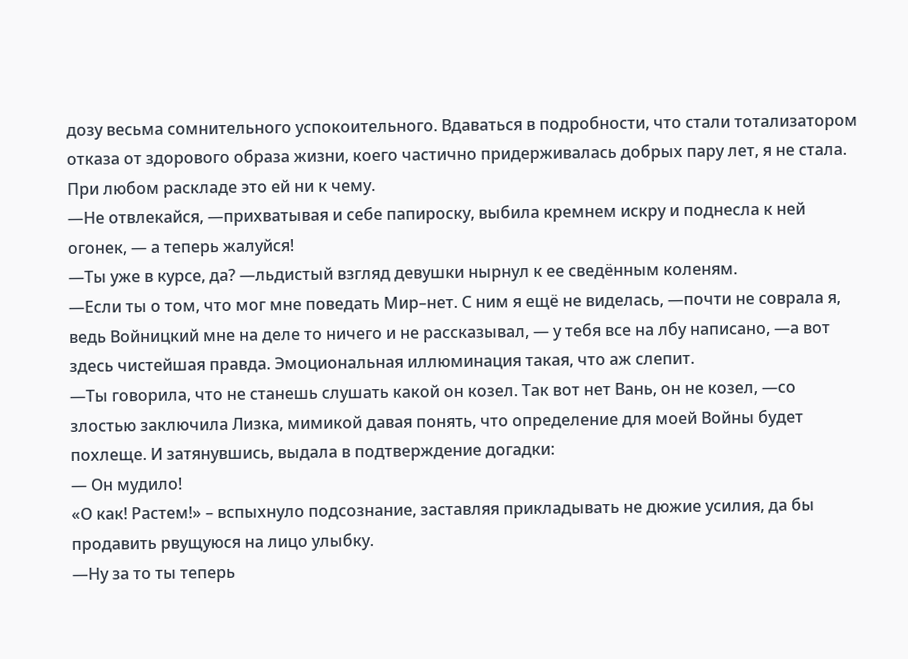дозу весьма сомнительного успокоительного. Вдаваться в подробности, что стали тотализатором отказа от здорового образа жизни, коего частично придерживалась добрых пару лет, я не стала. При любом раскладе это ей ни к чему.
—Не отвлекайся, —прихватывая и себе папироску, выбила кремнем искру и поднесла к ней огонек, — а теперь жалуйся!
—Ты уже в курсе, да? —льдистый взгляд девушки нырнул к ее сведённым коленям.
—Если ты о том, что мог мне поведать Мир–нет. С ним я ещё не виделась, —почти не соврала я, ведь Войницкий мне на деле то ничего и не рассказывал, — у тебя все на лбу написано, —а вот здесь чистейшая правда. Эмоциональная иллюминация такая, что аж слепит.
—Ты говорила, что не станешь слушать какой он козел. Так вот нет Вань, он не козел, —со злостью заключила Лизка, мимикой давая понять, что определение для моей Войны будет похлеще. И затянувшись, выдала в подтверждение догадки:
— Он мудило!
«О как! Растем!» – вспыхнуло подсознание, заставляя прикладывать не дюжие усилия, да бы продавить рвущуюся на лицо улыбку.
—Ну за то ты теперь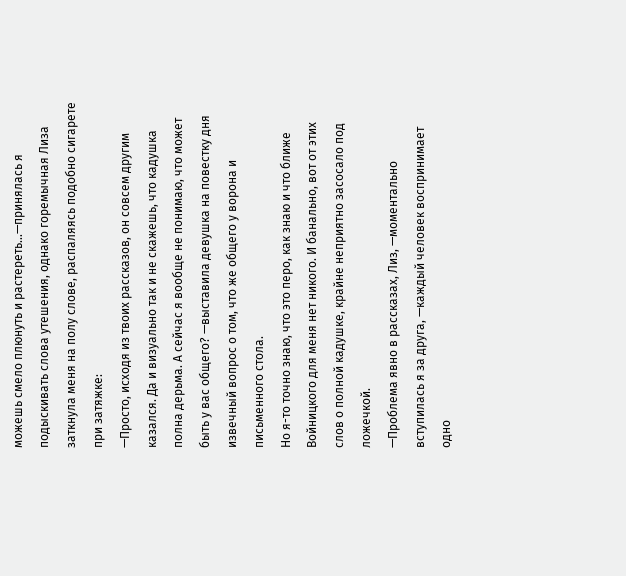можешь смело плюнуть и растереть…—принялась я подыскивать слова утешения, однако горемычная Лиза заткнула меня на полу слове, распаляясь подобно сигарете при затяжке:
—Просто, исходя из твоих рассказов, он совсем другим казался. Да и визуально так и не скажешь, что кадушка полна дерьма. А сейчас я вообще не понимаю, что может быть у вас общего? —выставила девушка на повестку дня извечный вопрос о том, что же общего у ворона и письменного стола.
Но я-то точно знаю, что это перо, как знаю и что ближе Войницкого для меня нет никого. И банально, вот от этих слов о полной кадушке, крайне неприятно засосало под ложечкой.
—Проблема явно в рассказах, Лиз, —моментально вступилась я за друга, —каждый человек воспринимает одно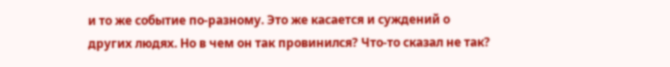и то же событие по-разному. Это же касается и суждений о других людях. Но в чем он так провинился? Что-то сказал не так?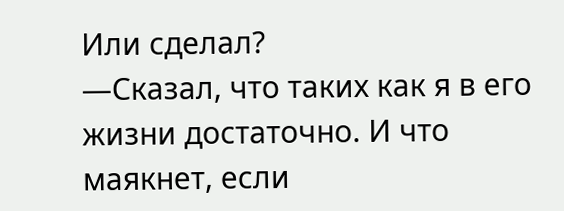Или сделал?
—Сказал, что таких как я в его жизни достаточно. И что маякнет, если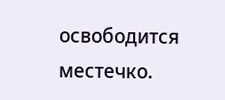освободится местечко.